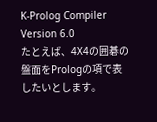K-Prolog Compiler Version 6.0
たとえば、4X4の囲碁の盤面をPrologの項で表したいとします。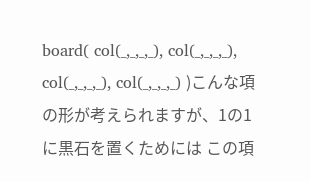board( col(_,_,_,_), col(_,_,_,_), col(_,_,_,_), col(_,_,_,_) )こんな項の形が考えられますが、1の1に黒石を置くためには この項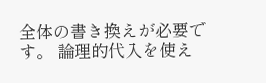全体の書き換えが必要です。 論理的代入を使え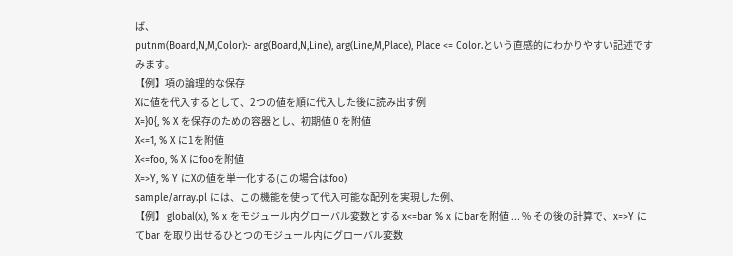ば、
putnm(Board,N,M,Color):- arg(Board,N,Line), arg(Line,M,Place), Place <= Color.という直感的にわかりやすい記述ですみます。
【例】項の論理的な保存
Xに値を代入するとして、2つの値を順に代入した後に読み出す例
X=}0{, % X を保存のための容器とし、初期値 0 を附値
X<=1, % X に1を附値
X<=foo, % X にfooを附値
X=>Y, % Y にXの値を単一化する(この場合はfoo)
sample/array.pl には、この機能を使って代入可能な配列を実現した例、
【例】 global(x), % x をモジュール内グローバル変数とする x<=bar % x にbarを附値 ... % その後の計算で、x=>Y にてbar を取り出せるひとつのモジュール内にグローバル変数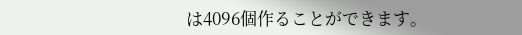は4096個作ることができます。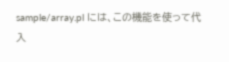sample/array.pl には、この機能を使って代入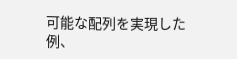可能な配列を実現した例、